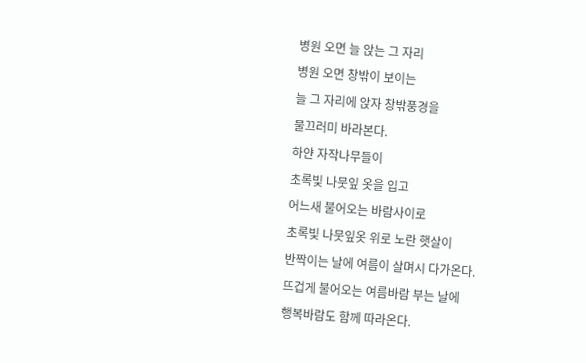병원 오면 늘 앉는 그 자리
병원 오면 창밖이 보이는
늘 그 자리에 앉자 창밖풍경을
물끄러미 바라본다.
하얀 자작나무들이
초록빛 나뭇잎 옷을 입고
어느새 불어오는 바람사이로
초록빛 나뭇잎옷 위로 노란 햇살이
반짝이는 날에 여름이 살며시 다가온다.
뜨겁게 불어오는 여름바람 부는 날에
행복바람도 함께 따라온다.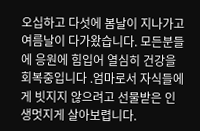오십하고 다섯에 봄날이 지나가고 여름날이 다가왔습니다. 모든분들에 응원에 힘입어 열심히 건강을 회복중입니다 .엄마로서 자식들에게 빗지지 않으려고 선물받은 인생멋지게 살아보렵니다.